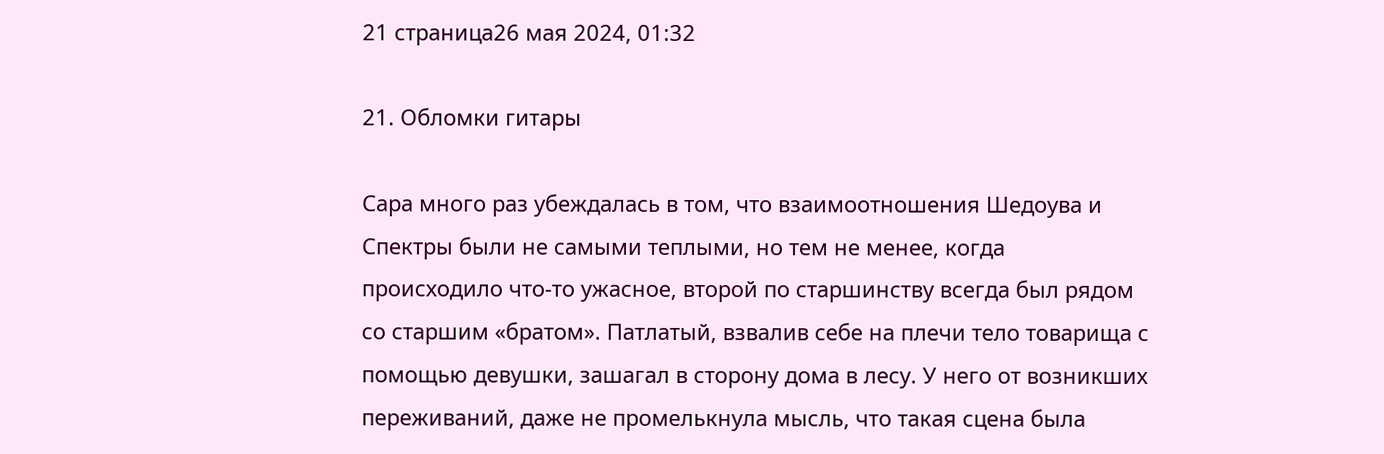21 страница26 мая 2024, 01:32

21. Обломки гитары

Сара много раз убеждалась в том, что взаимоотношения Шедоува и Спектры были не самыми теплыми, но тем не менее, когда происходило что-то ужасное, второй по старшинству всегда был рядом со старшим «братом». Патлатый, взвалив себе на плечи тело товарища с помощью девушки, зашагал в сторону дома в лесу. У него от возникших переживаний, даже не промелькнула мысль, что такая сцена была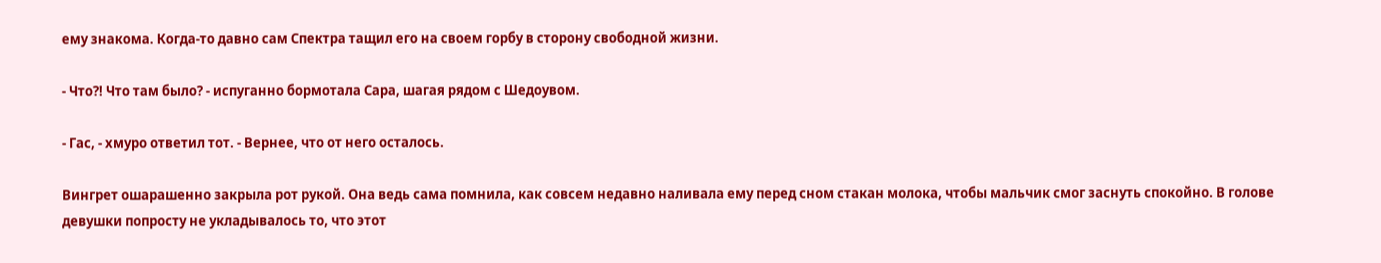ему знакома. Когда-то давно сам Спектра тащил его на своем горбу в сторону свободной жизни.

- Что?! Что там было? - испуганно бормотала Сара, шагая рядом с Шедоувом.

- Гас, - хмуро ответил тот. - Вернее, что от него осталось.

Вингрет ошарашенно закрыла рот рукой. Она ведь сама помнила, как совсем недавно наливала ему перед сном стакан молока, чтобы мальчик смог заснуть спокойно. В голове девушки попросту не укладывалось то, что этот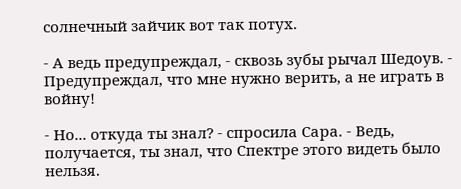солнечный зайчик вот так потух.

- А ведь предупреждал, - сквозь зубы рычал Шедоув. - Предупреждал, что мне нужно верить, а не играть в войну!

- Но... откуда ты знал? - спросила Сара. - Ведь, получается, ты знал, что Спектре этого видеть было нельзя.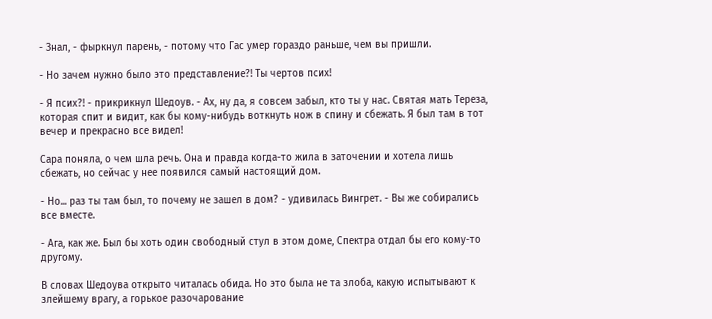- Знал, - фыркнул парень, - потому что Гас умер гораздо раньше, чем вы пришли.

- Но зачем нужно было это представление?! Ты чертов псих!

- Я псих?! - прикрикнул Шедоув. - Ах, ну да, я совсем забыл, кто ты у нас. Святая мать Тереза, которая спит и видит, как бы кому-нибудь воткнуть нож в спину и сбежать. Я был там в тот вечер и прекрасно все видел!

Сара поняла, о чем шла речь. Она и правда когда-то жила в заточении и хотела лишь сбежать, но сейчас у нее появился самый настоящий дом.

- Но... раз ты там был, то почему не зашел в дом? - удивилась Вингрет. - Вы же собирались все вместе.

- Ага, как же. Был бы хоть один свободный стул в этом доме, Спектра отдал бы его кому-то другому.

В словах Шедоува открыто читалась обида. Но это была не та злоба, какую испытывают к злейшему врагу, а горькое разочарование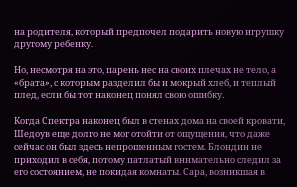на родителя, который предпочел подарить новую игрушку другому ребенку.

Но, несмотря на это, парень нес на своих плечах не тело, а «брата», с которым разделил бы и мокрый хлеб, и теплый плед, если бы тот наконец понял свою ошибку.

Когда Спектра наконец был в стенах дома на своей кровати, Шедоув еще долго не мог отойти от ощущения, что даже сейчас он был здесь непрошенным гостем. Блондин не приходил в себя, потому патлатый внимательно следил за его состоянием, не покидая комнаты. Сара, возникшая в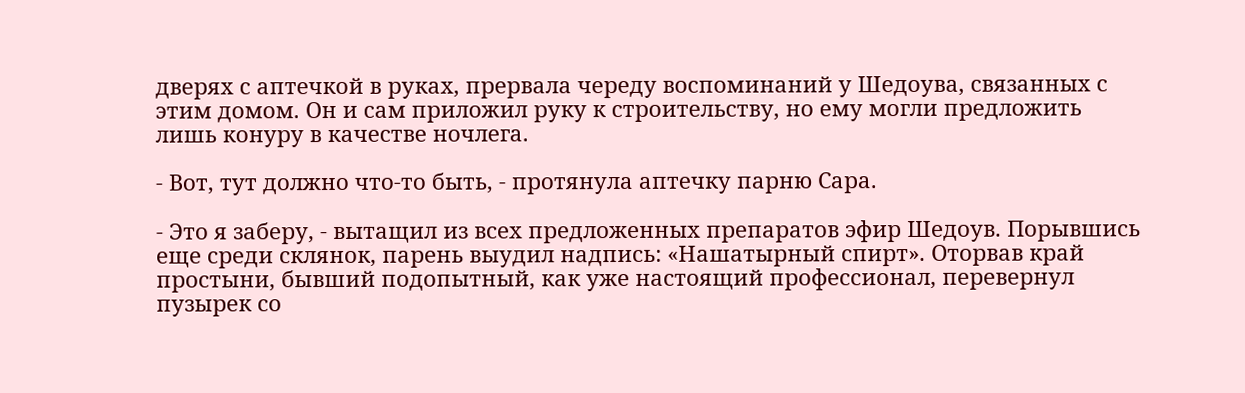дверях с аптечкой в руках, прервала череду воспоминаний у Шедоува, связанных с этим домом. Он и сам приложил руку к строительству, но ему могли предложить лишь конуру в качестве ночлега.

- Вот, тут должно что-то быть, - протянула аптечку парню Сара.

- Это я заберу, - вытащил из всех предложенных препаратов эфир Шедоув. Порывшись еще среди склянок, парень выудил надпись: «Нашатырный спирт». Оторвав край простыни, бывший подопытный, как уже настоящий профессионал, перевернул пузырек со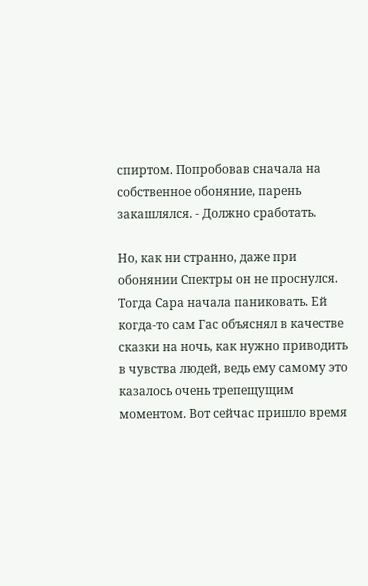спиртом. Попробовав сначала на собственное обоняние, парень закашлялся. - Должно сработать.

Но, как ни странно, даже при обонянии Спектры он не проснулся. Тогда Сара начала паниковать. Ей когда-то сам Гас объяснял в качестве сказки на ночь, как нужно приводить в чувства людей, ведь ему самому это казалось очень трепещущим моментом. Вот сейчас пришло время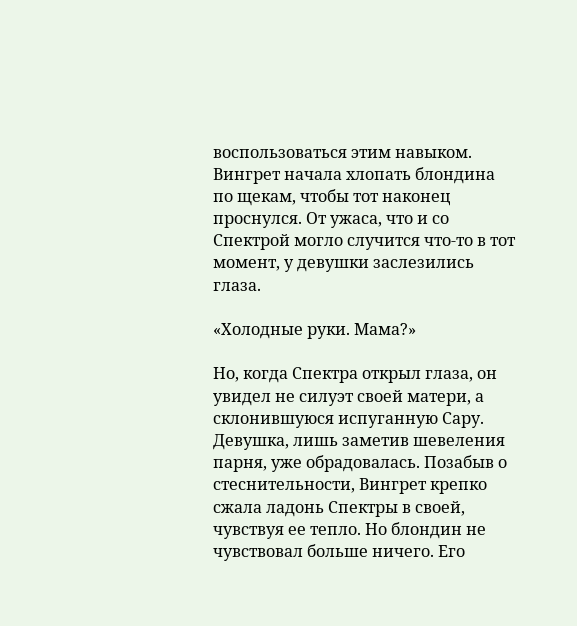воспользоваться этим навыком. Вингрет начала хлопать блондина по щекам, чтобы тот наконец проснулся. От ужаса, что и со Спектрой могло случится что-то в тот момент, у девушки заслезились глаза.

«Холодные руки. Мама?»

Но, когда Спектра открыл глаза, он увидел не силуэт своей матери, а склонившуюся испуганную Сару. Девушка, лишь заметив шевеления парня, уже обрадовалась. Позабыв о стеснительности, Вингрет крепко сжала ладонь Спектры в своей, чувствуя ее тепло. Но блондин не чувствовал больше ничего. Его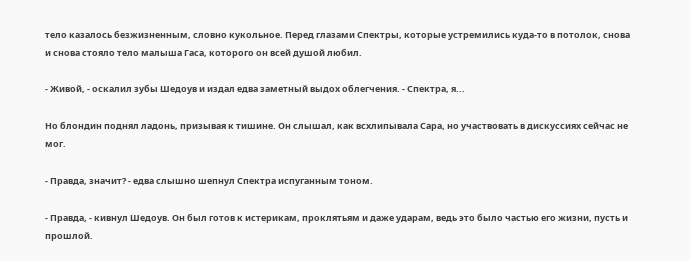тело казалось безжизненным, словно кукольное. Перед глазами Спектры, которые устремились куда-то в потолок, снова и снова стояло тело малыша Гаса, которого он всей душой любил.

- Живой, - оскалил зубы Шедоув и издал едва заметный выдох облегчения. - Спектра, я...

Но блондин поднял ладонь, призывая к тишине. Он слышал, как всхлипывала Сара, но участвовать в дискуссиях сейчас не мог.

- Правда, значит? - едва слышно шепнул Спектра испуганным тоном.

- Правда, - кивнул Шедоув. Он был готов к истерикам, проклятьям и даже ударам, ведь это было частью его жизни, пусть и прошлой.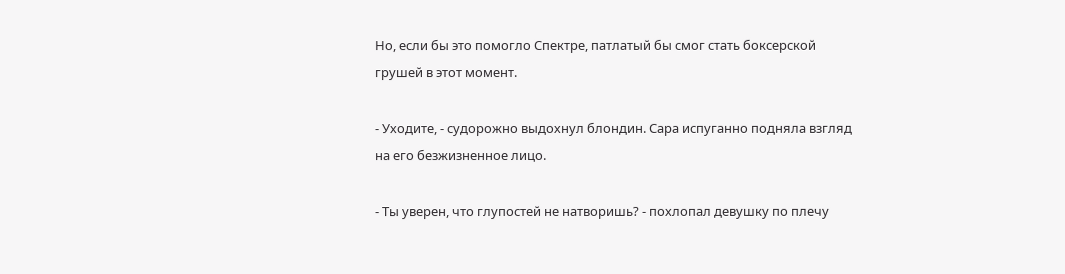Но, если бы это помогло Спектре, патлатый бы смог стать боксерской грушей в этот момент.

- Уходите, - судорожно выдохнул блондин. Сара испуганно подняла взгляд на его безжизненное лицо.

- Ты уверен, что глупостей не натворишь? - похлопал девушку по плечу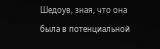Шедоув, зная, что она была в потенциальной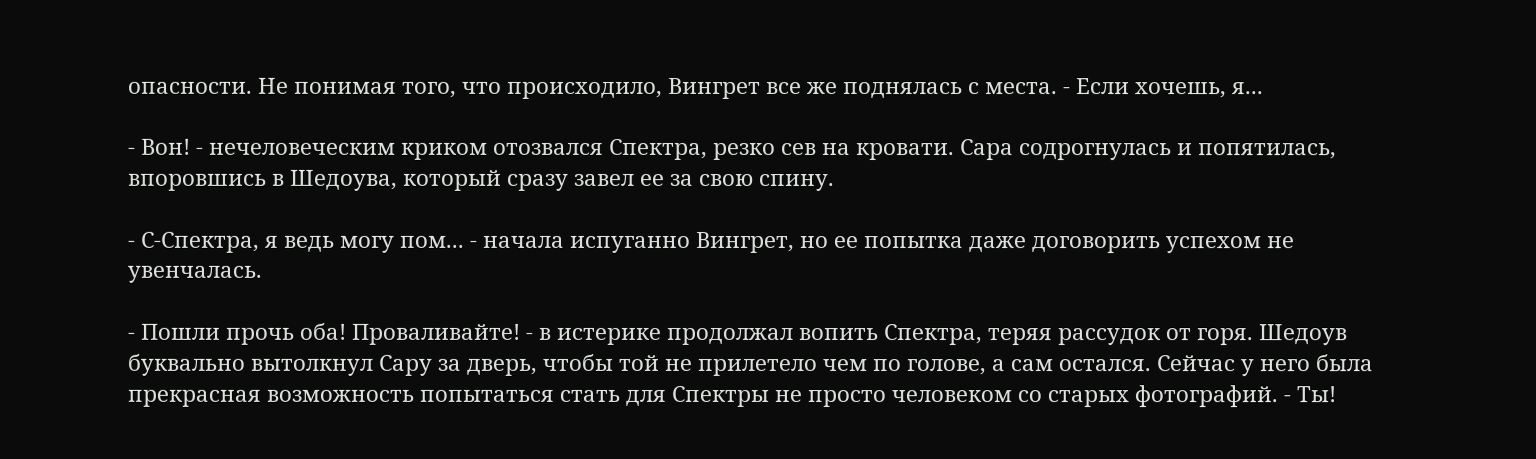опасности. Не понимая того, что происходило, Вингрет все же поднялась с места. - Если хочешь, я...

- Вон! - нечеловеческим криком отозвался Спектра, резко сев на кровати. Сара содрогнулась и попятилась, впоровшись в Шедоува, который сразу завел ее за свою спину.

- С-Спектра, я ведь могу пом... - начала испуганно Вингрет, но ее попытка даже договорить успехом не увенчалась.

- Пошли прочь оба! Проваливайте! - в истерике продолжал вопить Спектра, теряя рассудок от горя. Шедоув буквально вытолкнул Сару за дверь, чтобы той не прилетело чем по голове, а сам остался. Сейчас у него была прекрасная возможность попытаться стать для Спектры не просто человеком со старых фотографий. - Ты!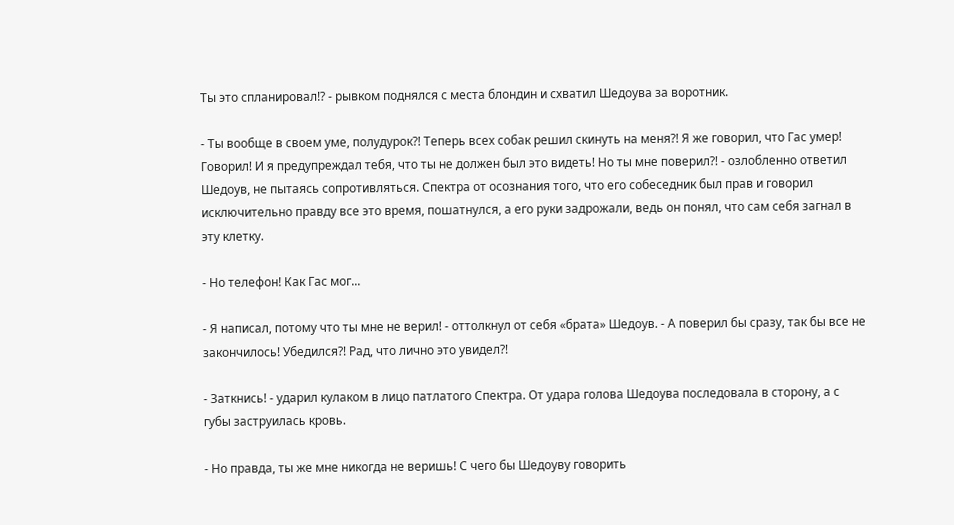Ты это спланировал!? - рывком поднялся с места блондин и схватил Шедоува за воротник.

- Ты вообще в своем уме, полудурок?! Теперь всех собак решил скинуть на меня?! Я же говорил, что Гас умер! Говорил! И я предупреждал тебя, что ты не должен был это видеть! Но ты мне поверил?! - озлобленно ответил Шедоув, не пытаясь сопротивляться. Спектра от осознания того, что его собеседник был прав и говорил исключительно правду все это время, пошатнулся, а его руки задрожали, ведь он понял, что сам себя загнал в эту клетку.

- Но телефон! Как Гас мог...

- Я написал, потому что ты мне не верил! - оттолкнул от себя «брата» Шедоув. - А поверил бы сразу, так бы все не закончилось! Убедился?! Рад, что лично это увидел?!

- Заткнись! - ударил кулаком в лицо патлатого Спектра. От удара голова Шедоува последовала в сторону, а с губы заструилась кровь.

- Но правда, ты же мне никогда не веришь! С чего бы Шедоуву говорить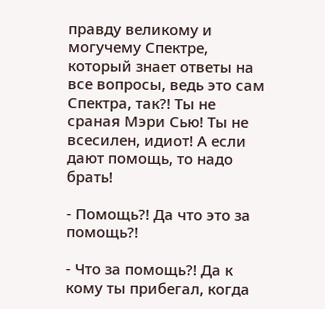правду великому и могучему Спектре, который знает ответы на все вопросы, ведь это сам Спектра, так?! Ты не сраная Мэри Сью! Ты не всесилен, идиот! А если дают помощь, то надо брать!

- Помощь?! Да что это за помощь?!

- Что за помощь?! Да к кому ты прибегал, когда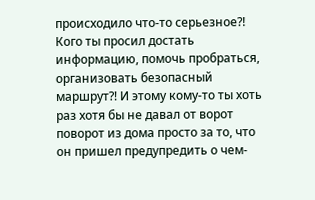происходило что-то серьезное?! Кого ты просил достать информацию, помочь пробраться, организовать безопасный маршрут?! И этому кому-то ты хоть раз хотя бы не давал от ворот поворот из дома просто за то, что он пришел предупредить о чем-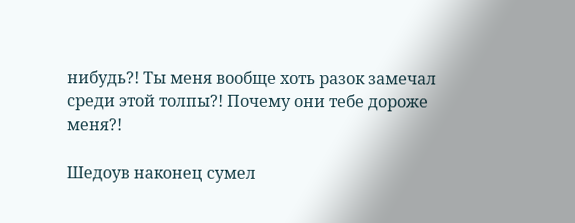нибудь?! Ты меня вообще хоть разок замечал среди этой толпы?! Почему они тебе дороже меня?!

Шедоув наконец сумел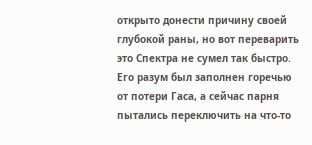открыто донести причину своей глубокой раны, но вот переварить это Спектра не сумел так быстро. Его разум был заполнен горечью от потери Гаса, а сейчас парня пытались переключить на что-то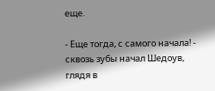еще.

- Еще тогда, с самого начала! - сквозь зубы начал Шедоув, глядя в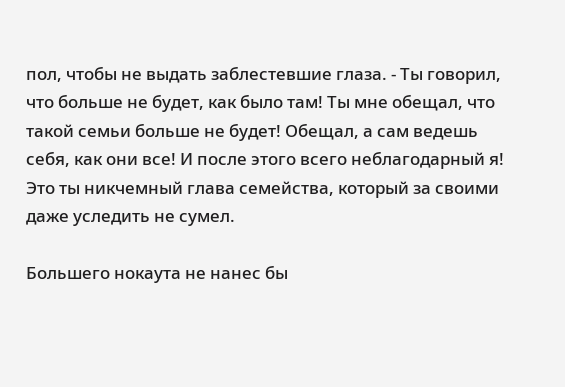пол, чтобы не выдать заблестевшие глаза. - Ты говорил, что больше не будет, как было там! Ты мне обещал, что такой семьи больше не будет! Обещал, а сам ведешь себя, как они все! И после этого всего неблагодарный я! Это ты никчемный глава семейства, который за своими даже уследить не сумел.

Большего нокаута не нанес бы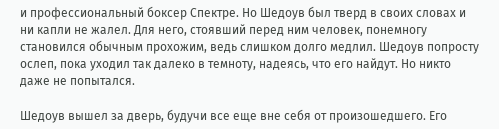и профессиональный боксер Спектре. Но Шедоув был тверд в своих словах и ни капли не жалел. Для него, стоявший перед ним человек, понемногу становился обычным прохожим, ведь слишком долго медлил. Шедоув попросту ослеп, пока уходил так далеко в темноту, надеясь, что его найдут. Но никто даже не попытался.

Шедоув вышел за дверь, будучи все еще вне себя от произошедшего. Его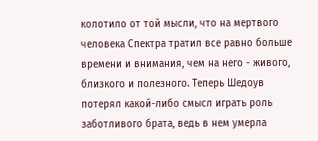колотило от той мысли, что на мертвого человека Спектра тратил все равно больше времени и внимания, чем на него - живого, близкого и полезного. Теперь Шедоув потерял какой-либо смысл играть роль заботливого брата, ведь в нем умерла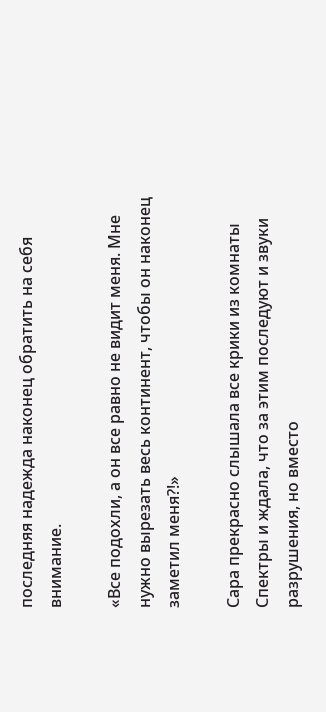последняя надежда наконец обратить на себя внимание.

«Все подохли, а он все равно не видит меня. Мне нужно вырезать весь континент, чтобы он наконец заметил меня?!»

Сара прекрасно слышала все крики из комнаты Спектры и ждала, что за этим последуют и звуки разрушения, но вместо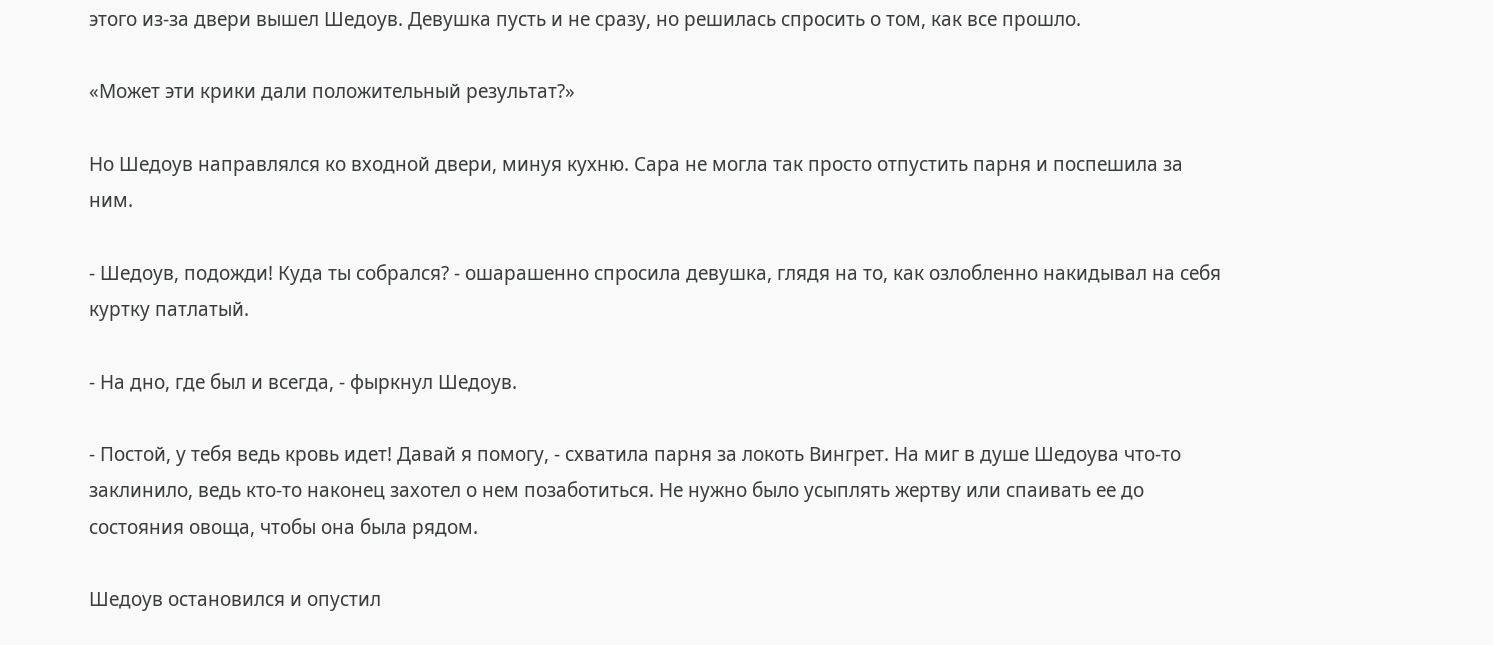этого из-за двери вышел Шедоув. Девушка пусть и не сразу, но решилась спросить о том, как все прошло.

«Может эти крики дали положительный результат?»

Но Шедоув направлялся ко входной двери, минуя кухню. Сара не могла так просто отпустить парня и поспешила за ним.

- Шедоув, подожди! Куда ты собрался? - ошарашенно спросила девушка, глядя на то, как озлобленно накидывал на себя куртку патлатый.

- На дно, где был и всегда, - фыркнул Шедоув.

- Постой, у тебя ведь кровь идет! Давай я помогу, - схватила парня за локоть Вингрет. На миг в душе Шедоува что-то заклинило, ведь кто-то наконец захотел о нем позаботиться. Не нужно было усыплять жертву или спаивать ее до состояния овоща, чтобы она была рядом.

Шедоув остановился и опустил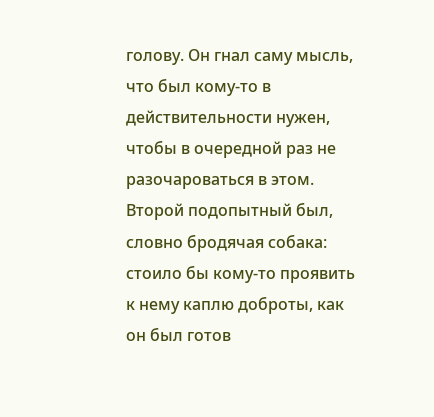голову. Он гнал саму мысль, что был кому-то в действительности нужен, чтобы в очередной раз не разочароваться в этом. Второй подопытный был, словно бродячая собака: стоило бы кому-то проявить к нему каплю доброты, как он был готов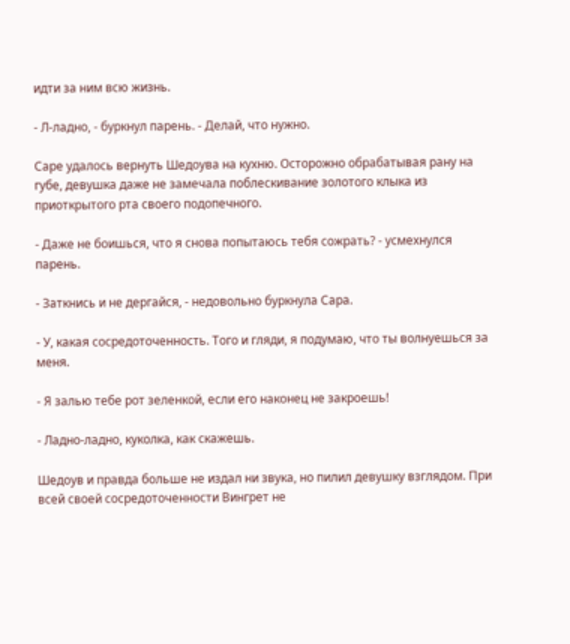идти за ним всю жизнь.

- Л-ладно, - буркнул парень. - Делай, что нужно.

Саре удалось вернуть Шедоува на кухню. Осторожно обрабатывая рану на губе, девушка даже не замечала поблескивание золотого клыка из приоткрытого рта своего подопечного.

- Даже не боишься, что я снова попытаюсь тебя сожрать? - усмехнулся парень.

- Заткнись и не дергайся, - недовольно буркнула Сара.

- У, какая сосредоточенность. Того и гляди, я подумаю, что ты волнуешься за меня.

- Я залью тебе рот зеленкой, если его наконец не закроешь!

- Ладно-ладно, куколка, как скажешь.

Шедоув и правда больше не издал ни звука, но пилил девушку взглядом. При всей своей сосредоточенности Вингрет не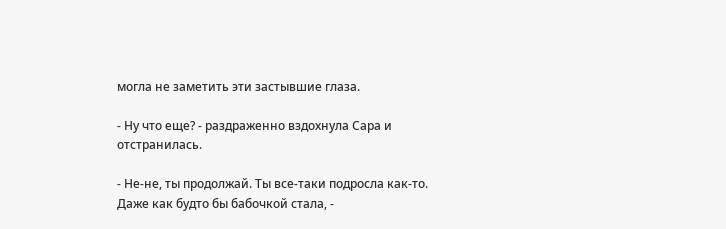могла не заметить эти застывшие глаза.

- Ну что еще? - раздраженно вздохнула Сара и отстранилась.

- Не-не, ты продолжай. Ты все-таки подросла как-то. Даже как будто бы бабочкой стала, -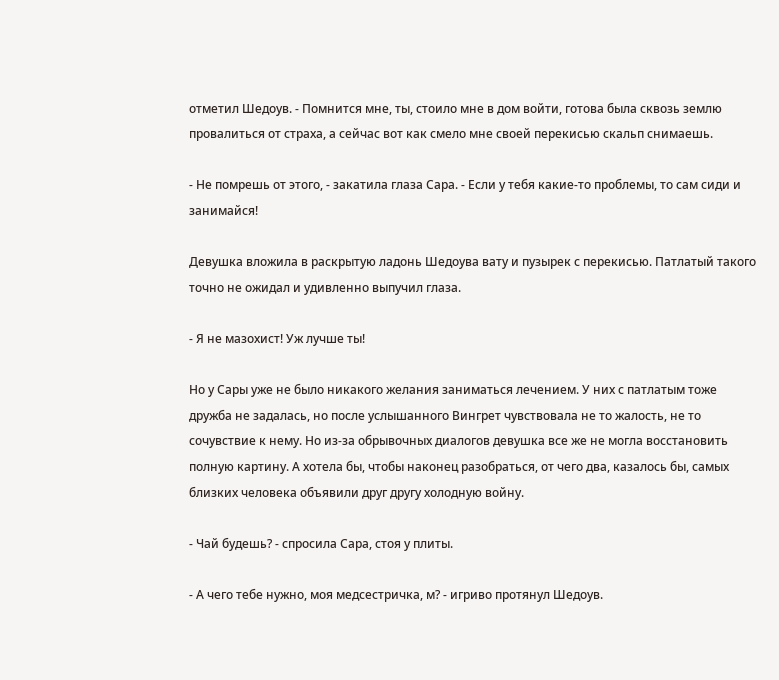отметил Шедоув. - Помнится мне, ты, стоило мне в дом войти, готова была сквозь землю провалиться от страха, а сейчас вот как смело мне своей перекисью скальп снимаешь.

- Не помрешь от этого, - закатила глаза Сара. - Если у тебя какие-то проблемы, то сам сиди и занимайся!

Девушка вложила в раскрытую ладонь Шедоува вату и пузырек с перекисью. Патлатый такого точно не ожидал и удивленно выпучил глаза.

- Я не мазохист! Уж лучше ты!

Но у Сары уже не было никакого желания заниматься лечением. У них с патлатым тоже дружба не задалась, но после услышанного Вингрет чувствовала не то жалость, не то сочувствие к нему. Но из-за обрывочных диалогов девушка все же не могла восстановить полную картину. А хотела бы, чтобы наконец разобраться, от чего два, казалось бы, самых близких человека объявили друг другу холодную войну.

- Чай будешь? - спросила Сара, стоя у плиты.

- А чего тебе нужно, моя медсестричка, м? - игриво протянул Шедоув.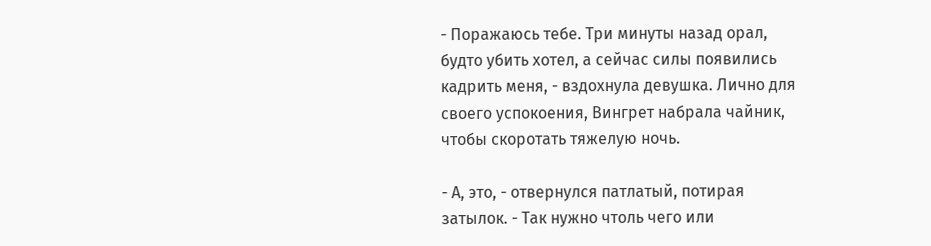- Поражаюсь тебе. Три минуты назад орал, будто убить хотел, а сейчас силы появились кадрить меня, - вздохнула девушка. Лично для своего успокоения, Вингрет набрала чайник, чтобы скоротать тяжелую ночь.

- А, это, - отвернулся патлатый, потирая затылок. - Так нужно чтоль чего или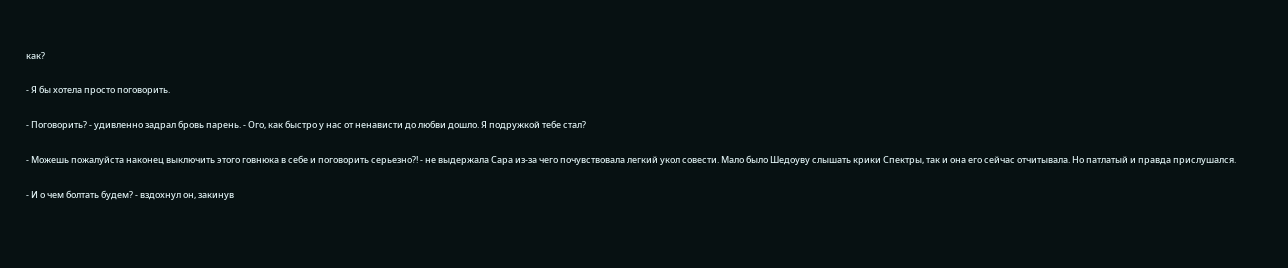как?

- Я бы хотела просто поговорить.

- Поговорить? - удивленно задрал бровь парень. - Ого, как быстро у нас от ненависти до любви дошло. Я подружкой тебе стал?

- Можешь пожалуйста наконец выключить этого говнюка в себе и поговорить серьезно?! - не выдержала Сара из-за чего почувствовала легкий укол совести. Мало было Шедоуву слышать крики Спектры, так и она его сейчас отчитывала. Но патлатый и правда прислушался.

- И о чем болтать будем? - вздохнул он, закинув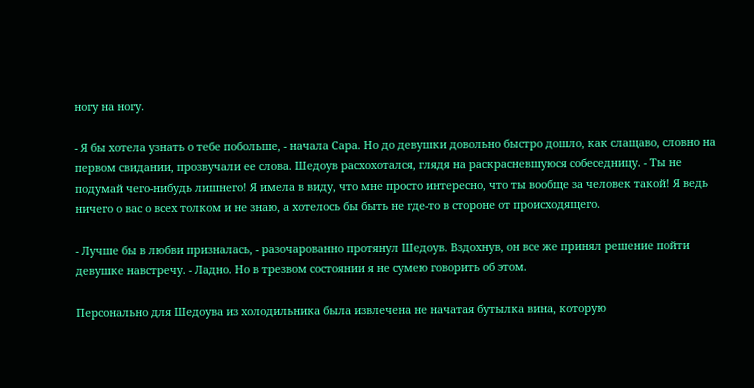ногу на ногу.

- Я бы хотела узнать о тебе побольше, - начала Сара. Но до девушки довольно быстро дошло, как слащаво, словно на первом свидании, прозвучали ее слова. Шедоув расхохотался, глядя на раскрасневшуюся собеседницу. - Ты не подумай чего-нибудь лишнего! Я имела в виду, что мне просто интересно, что ты вообще за человек такой! Я ведь ничего о вас о всех толком и не знаю, а хотелось бы быть не где-то в стороне от происходящего.

- Лучше бы в любви призналась, - разочарованно протянул Шедоув. Вздохнув, он все же принял решение пойти девушке навстречу. - Ладно. Но в трезвом состоянии я не сумею говорить об этом.

Персонально для Шедоува из холодильника была извлечена не начатая бутылка вина, которую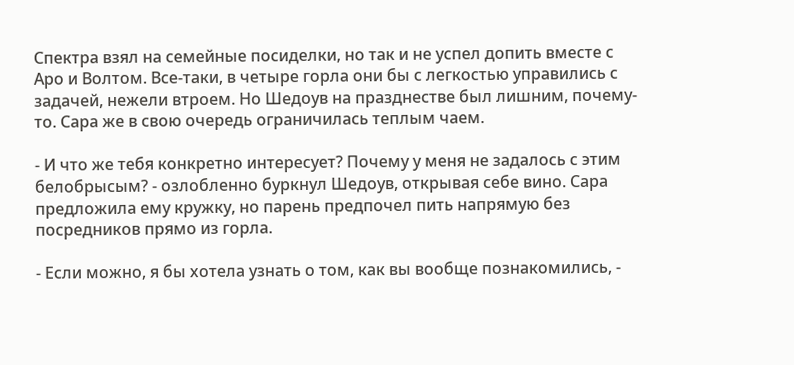Спектра взял на семейные посиделки, но так и не успел допить вместе с Аро и Волтом. Все-таки, в четыре горла они бы с легкостью управились с задачей, нежели втроем. Но Шедоув на празднестве был лишним, почему-то. Сара же в свою очередь ограничилась теплым чаем.

- И что же тебя конкретно интересует? Почему у меня не задалось с этим белобрысым? - озлобленно буркнул Шедоув, открывая себе вино. Сара предложила ему кружку, но парень предпочел пить напрямую без посредников прямо из горла.

- Если можно, я бы хотела узнать о том, как вы вообще познакомились, -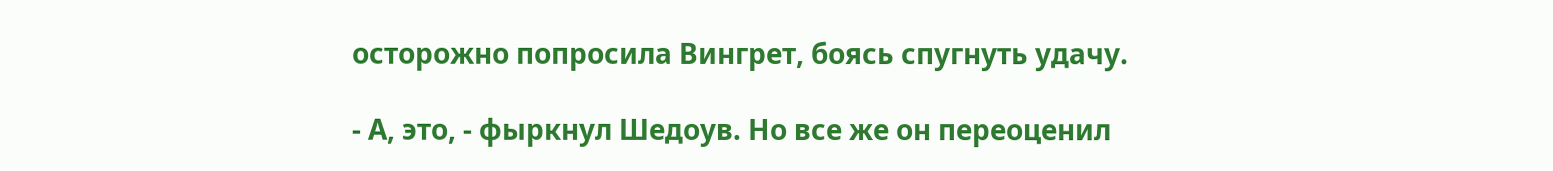осторожно попросила Вингрет, боясь спугнуть удачу.

- А, это, - фыркнул Шедоув. Но все же он переоценил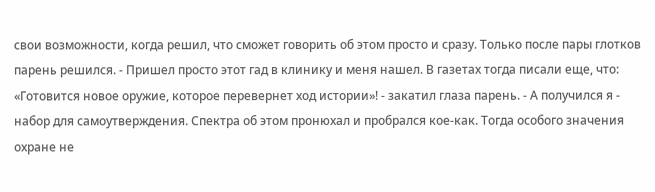свои возможности, когда решил, что сможет говорить об этом просто и сразу. Только после пары глотков парень решился. - Пришел просто этот гад в клинику и меня нашел. В газетах тогда писали еще, что: «Готовится новое оружие, которое перевернет ход истории»! - закатил глаза парень. - А получился я - набор для самоутверждения. Спектра об этом пронюхал и пробрался кое-как. Тогда особого значения охране не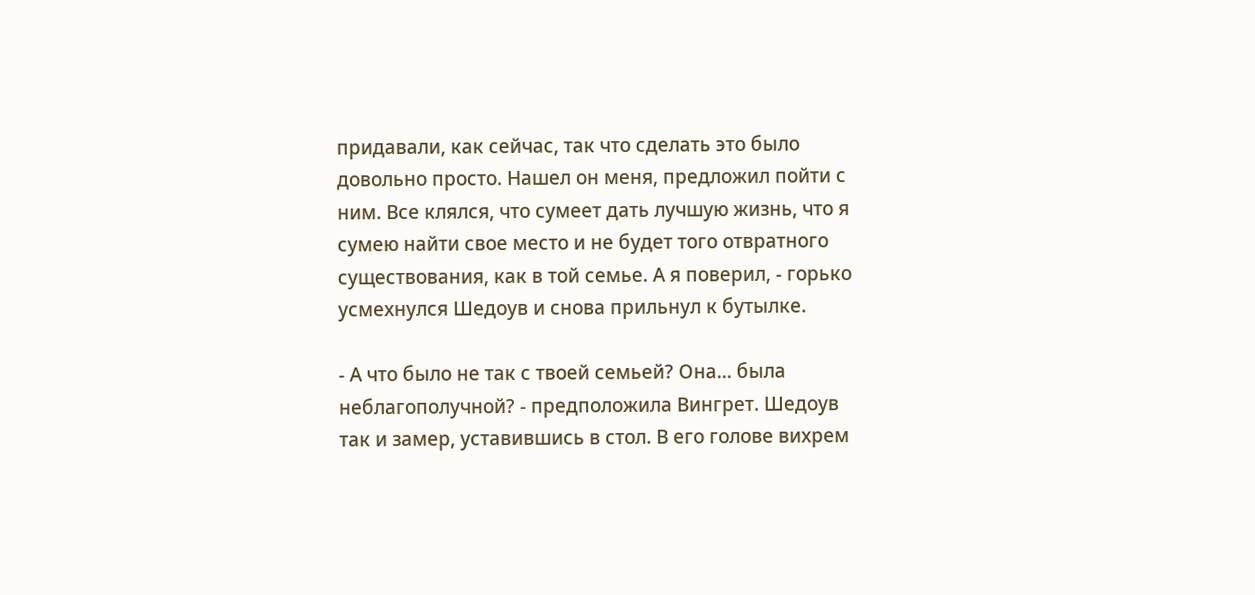придавали, как сейчас, так что сделать это было довольно просто. Нашел он меня, предложил пойти с ним. Все клялся, что сумеет дать лучшую жизнь, что я сумею найти свое место и не будет того отвратного существования, как в той семье. А я поверил, - горько усмехнулся Шедоув и снова прильнул к бутылке.

- А что было не так с твоей семьей? Она... была неблагополучной? - предположила Вингрет. Шедоув так и замер, уставившись в стол. В его голове вихрем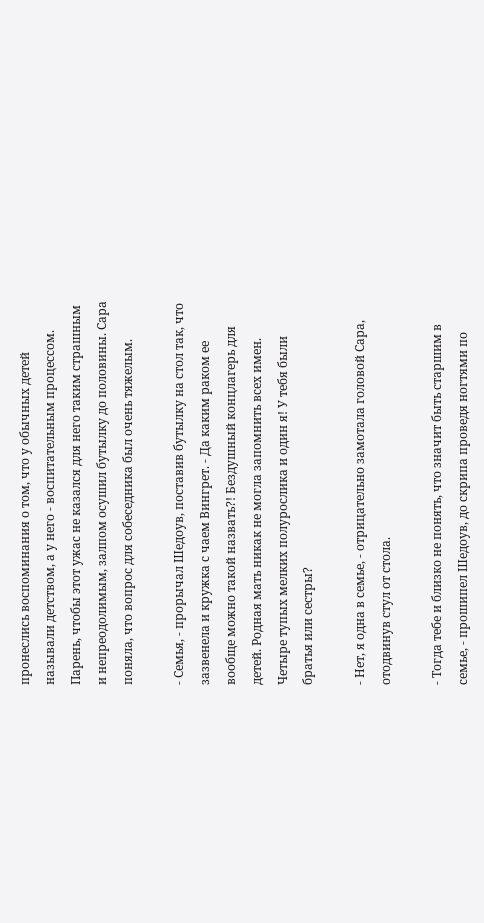пронеслись воспоминания о том, что у обычных детей называли детством, а у него - воспитательным процессом. Парень, чтобы этот ужас не казался для него таким страшным и непреодолимым, залпом осушил бутылку до половины. Сара поняла, что вопрос для собеседника был очень тяжелым.

- Семья, - прорычал Шедоув, поставив бутылку на стол так, что зазвенела и кружка с чаем Вингрет. - Да каким раком ее вообще можно такой назвать?! Бездушный концлагерь для детей. Родная мать никак не могла запомнить всех имен. Четыре тупых мелких полурослика и один я! У тебя были братья или сестры?

- Нет, я одна в семье, - отрицательно замотала головой Сара, отодвинув стул от стола.

- Тогда тебе и близко не понять, что значит быть старшим в семье, - прошипел Шедоув, до скрипа проведя ногтями по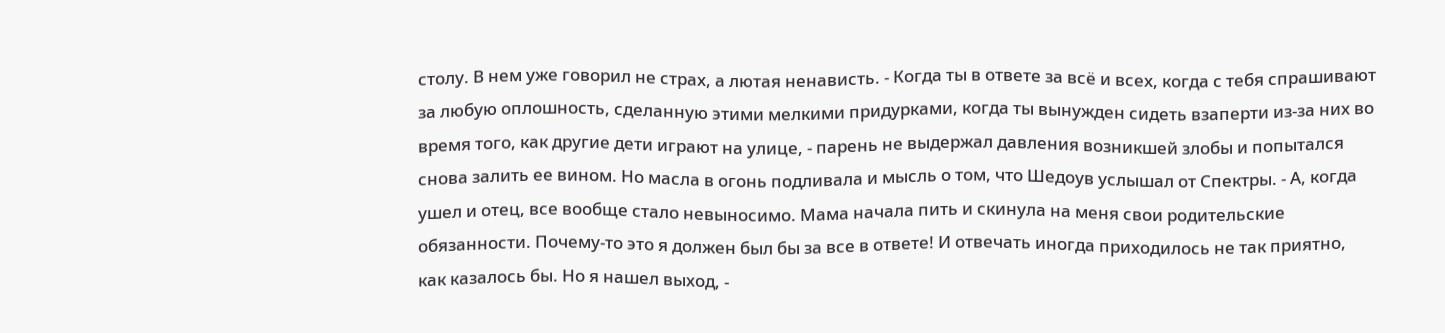столу. В нем уже говорил не страх, а лютая ненависть. - Когда ты в ответе за всё и всех, когда с тебя спрашивают за любую оплошность, сделанную этими мелкими придурками, когда ты вынужден сидеть взаперти из-за них во время того, как другие дети играют на улице, - парень не выдержал давления возникшей злобы и попытался снова залить ее вином. Но масла в огонь подливала и мысль о том, что Шедоув услышал от Спектры. - А, когда ушел и отец, все вообще стало невыносимо. Мама начала пить и скинула на меня свои родительские обязанности. Почему-то это я должен был бы за все в ответе! И отвечать иногда приходилось не так приятно, как казалось бы. Но я нашел выход, -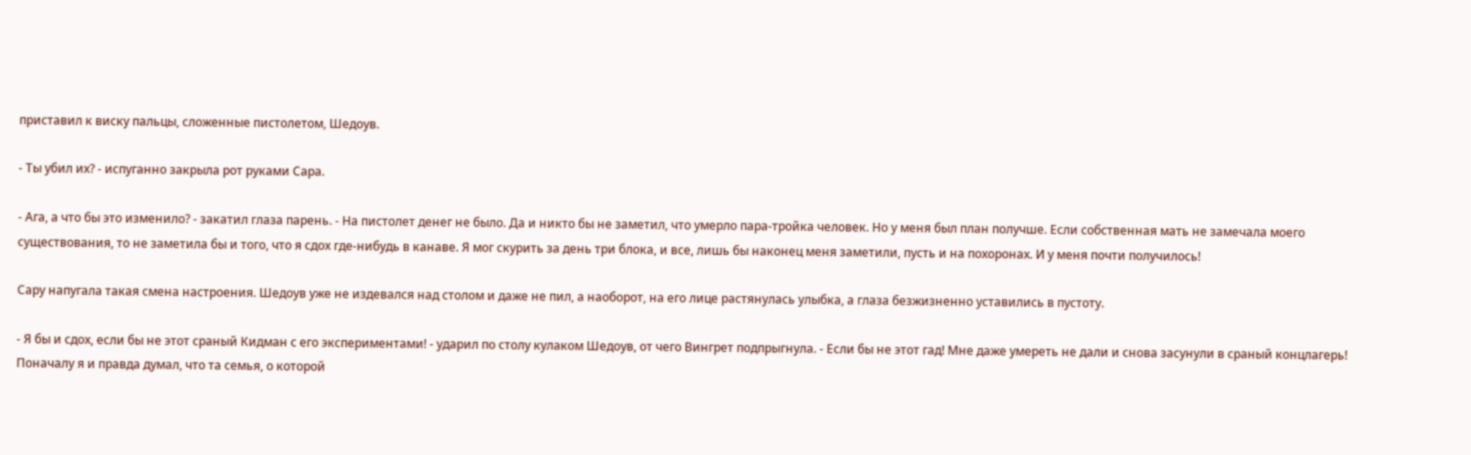приставил к виску пальцы, сложенные пистолетом, Шедоув.

- Ты убил их? - испуганно закрыла рот руками Сара.

- Ага, а что бы это изменило? - закатил глаза парень. - На пистолет денег не было. Да и никто бы не заметил, что умерло пара-тройка человек. Но у меня был план получше. Если собственная мать не замечала моего существования, то не заметила бы и того, что я сдох где-нибудь в канаве. Я мог скурить за день три блока, и все, лишь бы наконец меня заметили, пусть и на похоронах. И у меня почти получилось!

Сару напугала такая смена настроения. Шедоув уже не издевался над столом и даже не пил, а наоборот, на его лице растянулась улыбка, а глаза безжизненно уставились в пустоту.

- Я бы и сдох, если бы не этот сраный Кидман с его экспериментами! - ударил по столу кулаком Шедоув, от чего Вингрет подпрыгнула. - Если бы не этот гад! Мне даже умереть не дали и снова засунули в сраный концлагерь! Поначалу я и правда думал, что та семья, о которой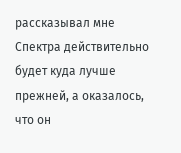рассказывал мне Спектра действительно будет куда лучше прежней, а оказалось, что он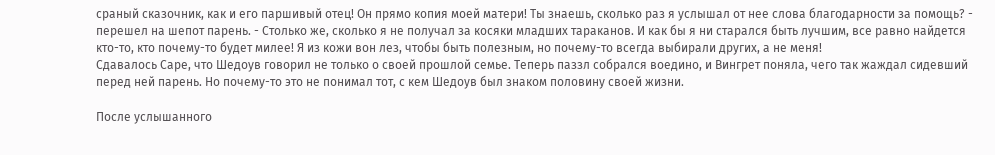сраный сказочник, как и его паршивый отец! Он прямо копия моей матери! Ты знаешь, сколько раз я услышал от нее слова благодарности за помощь? - перешел на шепот парень. - Столько же, сколько я не получал за косяки младших тараканов. И как бы я ни старался быть лучшим, все равно найдется кто-то, кто почему-то будет милее! Я из кожи вон лез, чтобы быть полезным, но почему-то всегда выбирали других, а не меня!
Сдавалось Саре, что Шедоув говорил не только о своей прошлой семье. Теперь паззл собрался воедино, и Вингрет поняла, чего так жаждал сидевший перед ней парень. Но почему-то это не понимал тот, с кем Шедоув был знаком половину своей жизни.

После услышанного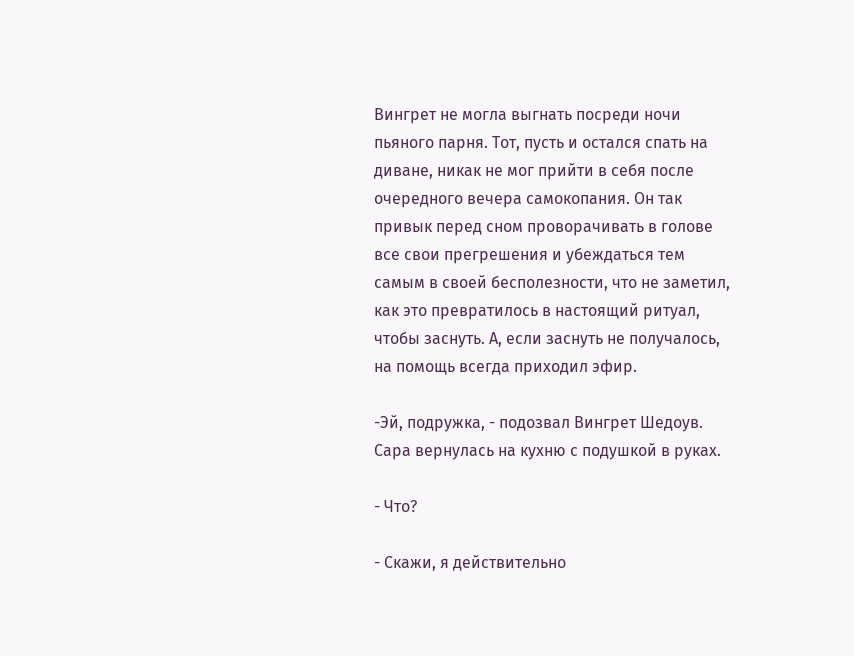Вингрет не могла выгнать посреди ночи пьяного парня. Тот, пусть и остался спать на диване, никак не мог прийти в себя после очередного вечера самокопания. Он так привык перед сном проворачивать в голове все свои прегрешения и убеждаться тем самым в своей бесполезности, что не заметил, как это превратилось в настоящий ритуал, чтобы заснуть. А, если заснуть не получалось, на помощь всегда приходил эфир.

-Эй, подружка, - подозвал Вингрет Шедоув. Сара вернулась на кухню с подушкой в руках.

- Что?

- Скажи, я действительно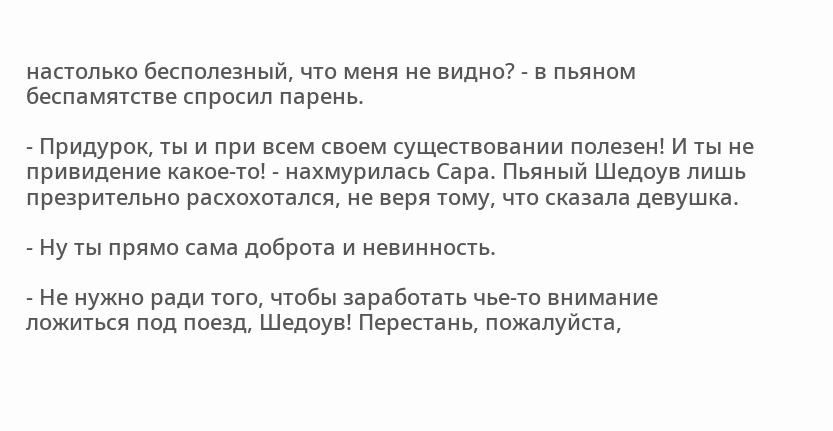настолько бесполезный, что меня не видно? - в пьяном беспамятстве спросил парень.

- Придурок, ты и при всем своем существовании полезен! И ты не привидение какое-то! - нахмурилась Сара. Пьяный Шедоув лишь презрительно расхохотался, не веря тому, что сказала девушка.

- Ну ты прямо сама доброта и невинность.

- Не нужно ради того, чтобы заработать чье-то внимание ложиться под поезд, Шедоув! Перестань, пожалуйста,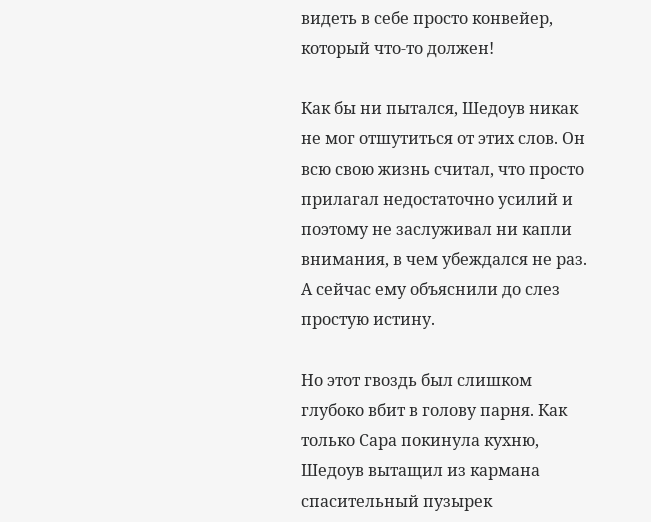видеть в себе просто конвейер, который что-то должен!

Как бы ни пытался, Шедоув никак не мог отшутиться от этих слов. Он всю свою жизнь считал, что просто прилагал недостаточно усилий и поэтому не заслуживал ни капли внимания, в чем убеждался не раз. А сейчас ему объяснили до слез простую истину.

Но этот гвоздь был слишком глубоко вбит в голову парня. Как только Сара покинула кухню, Шедоув вытащил из кармана спасительный пузырек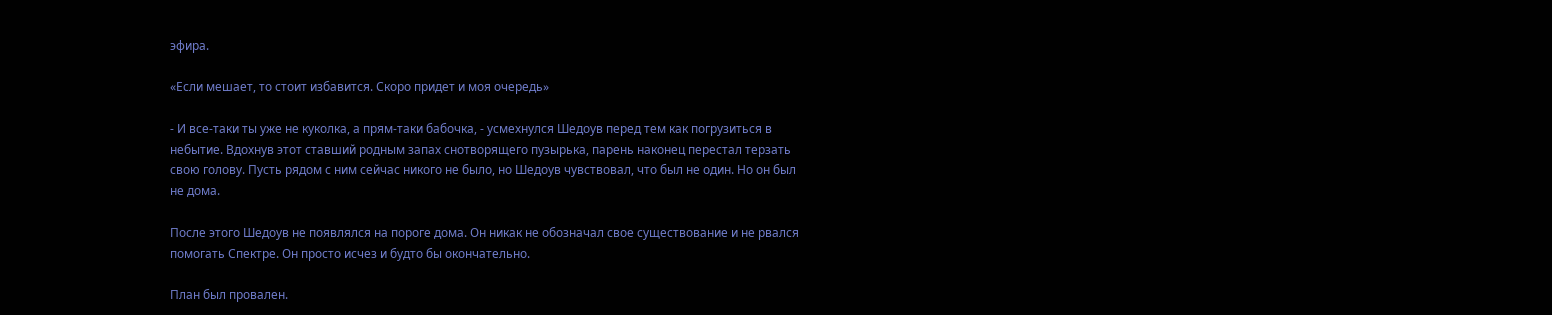эфира.

«Если мешает, то стоит избавится. Скоро придет и моя очередь»

- И все-таки ты уже не куколка, а прям-таки бабочка, - усмехнулся Шедоув перед тем как погрузиться в небытие. Вдохнув этот ставший родным запах снотворящего пузырька, парень наконец перестал терзать свою голову. Пусть рядом с ним сейчас никого не было, но Шедоув чувствовал, что был не один. Но он был не дома.

После этого Шедоув не появлялся на пороге дома. Он никак не обозначал свое существование и не рвался помогать Спектре. Он просто исчез и будто бы окончательно.

План был провален.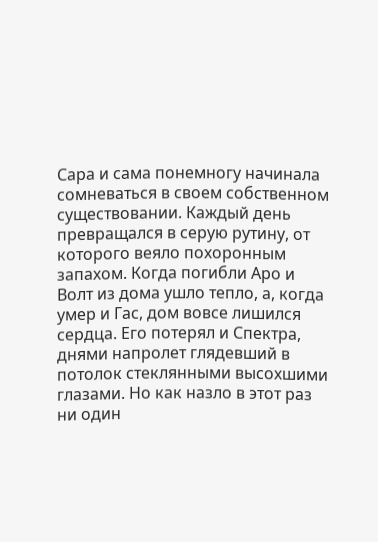Сара и сама понемногу начинала сомневаться в своем собственном существовании. Каждый день превращался в серую рутину, от которого веяло похоронным запахом. Когда погибли Аро и Волт из дома ушло тепло, а, когда умер и Гас, дом вовсе лишился сердца. Его потерял и Спектра, днями напролет глядевший в потолок стеклянными высохшими глазами. Но как назло в этот раз ни один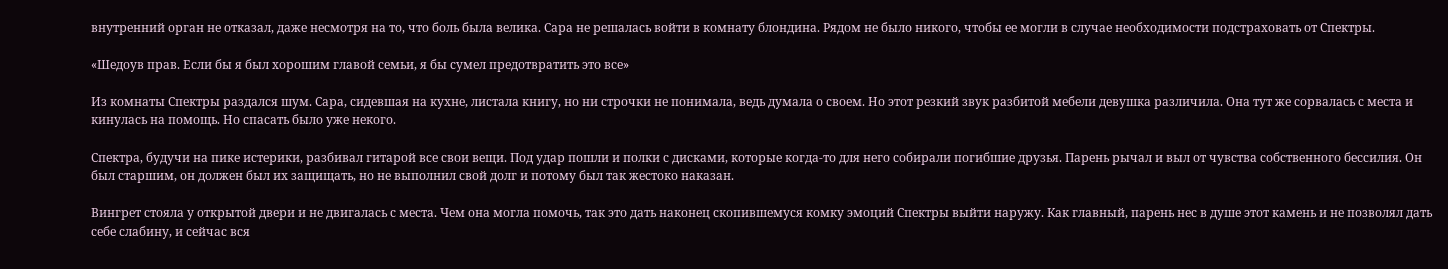внутренний орган не отказал, даже несмотря на то, что боль была велика. Сара не решалась войти в комнату блондина. Рядом не было никого, чтобы ее могли в случае необходимости подстраховать от Спектры.

«Шедоув прав. Если бы я был хорошим главой семьи, я бы сумел предотвратить это все»

Из комнаты Спектры раздался шум. Сара, сидевшая на кухне, листала книгу, но ни строчки не понимала, ведь думала о своем. Но этот резкий звук разбитой мебели девушка различила. Она тут же сорвалась с места и кинулась на помощь. Но спасать было уже некого.

Спектра, будучи на пике истерики, разбивал гитарой все свои вещи. Под удар пошли и полки с дисками, которые когда-то для него собирали погибшие друзья. Парень рычал и выл от чувства собственного бессилия. Он был старшим, он должен был их защищать, но не выполнил свой долг и потому был так жестоко наказан.

Вингрет стояла у открытой двери и не двигалась с места. Чем она могла помочь, так это дать наконец скопившемуся комку эмоций Спектры выйти наружу. Как главный, парень нес в душе этот камень и не позволял дать себе слабину, и сейчас вся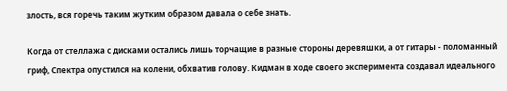злость, вся горечь таким жутким образом давала о себе знать.

Когда от стеллажа с дисками остались лишь торчащие в разные стороны деревяшки, а от гитары - поломанный гриф, Спектра опустился на колени, обхватив голову. Кидман в ходе своего эксперимента создавал идеального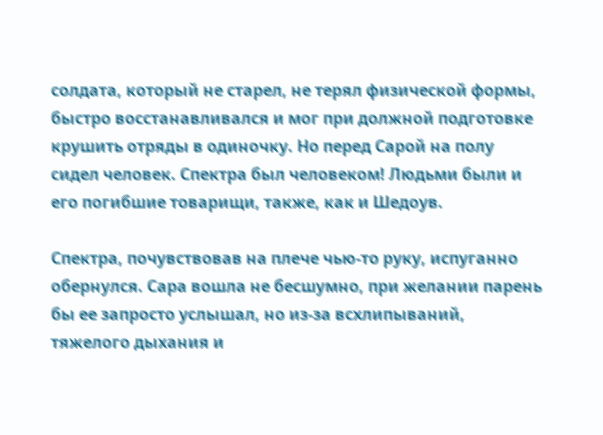солдата, который не старел, не терял физической формы, быстро восстанавливался и мог при должной подготовке крушить отряды в одиночку. Но перед Сарой на полу сидел человек. Спектра был человеком! Людьми были и его погибшие товарищи, также, как и Шедоув.

Спектра, почувствовав на плече чью-то руку, испуганно обернулся. Сара вошла не бесшумно, при желании парень бы ее запросто услышал, но из-за всхлипываний, тяжелого дыхания и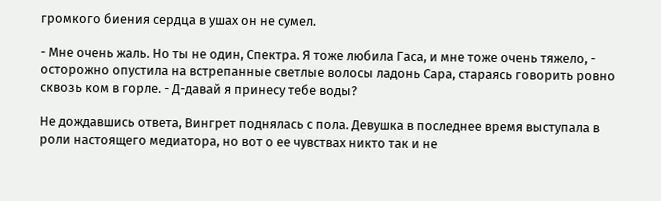громкого биения сердца в ушах он не сумел.

- Мне очень жаль. Но ты не один, Спектра. Я тоже любила Гаса, и мне тоже очень тяжело, - осторожно опустила на встрепанные светлые волосы ладонь Сара, стараясь говорить ровно сквозь ком в горле. - Д-давай я принесу тебе воды?

Не дождавшись ответа, Вингрет поднялась с пола. Девушка в последнее время выступала в роли настоящего медиатора, но вот о ее чувствах никто так и не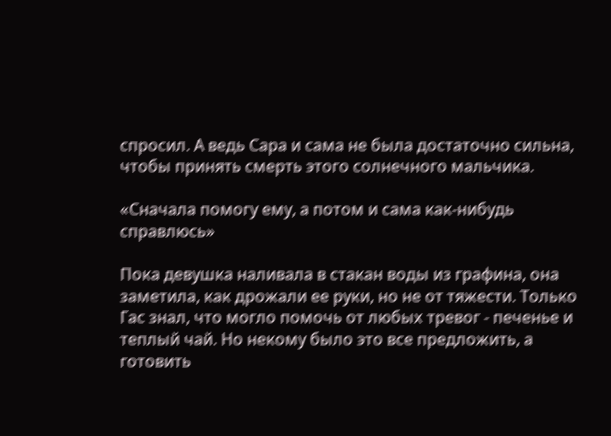спросил. А ведь Сара и сама не была достаточно сильна, чтобы принять смерть этого солнечного мальчика.

«Сначала помогу ему, а потом и сама как-нибудь справлюсь»

Пока девушка наливала в стакан воды из графина, она заметила, как дрожали ее руки, но не от тяжести. Только Гас знал, что могло помочь от любых тревог - печенье и теплый чай. Но некому было это все предложить, а готовить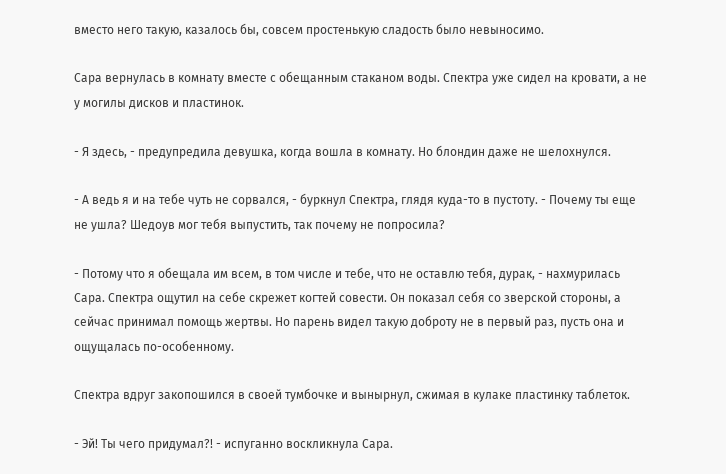вместо него такую, казалось бы, совсем простенькую сладость было невыносимо.

Сара вернулась в комнату вместе с обещанным стаканом воды. Спектра уже сидел на кровати, а не у могилы дисков и пластинок.

- Я здесь, - предупредила девушка, когда вошла в комнату. Но блондин даже не шелохнулся.

- А ведь я и на тебе чуть не сорвался, - буркнул Спектра, глядя куда-то в пустоту. - Почему ты еще не ушла? Шедоув мог тебя выпустить, так почему не попросила?

- Потому что я обещала им всем, в том числе и тебе, что не оставлю тебя, дурак, - нахмурилась Сара. Спектра ощутил на себе скрежет когтей совести. Он показал себя со зверской стороны, а сейчас принимал помощь жертвы. Но парень видел такую доброту не в первый раз, пусть она и ощущалась по-особенному.

Спектра вдруг закопошился в своей тумбочке и вынырнул, сжимая в кулаке пластинку таблеток.

- Эй! Ты чего придумал?! - испуганно воскликнула Сара.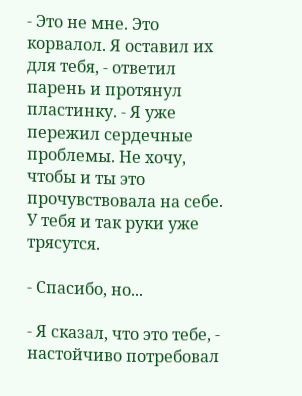- Это не мне. Это корвалол. Я оставил их для тебя, - ответил парень и протянул пластинку. - Я уже пережил сердечные проблемы. Не хочу, чтобы и ты это прочувствовала на себе. У тебя и так руки уже трясутся.

- Спасибо, но...

- Я сказал, что это тебе, - настойчиво потребовал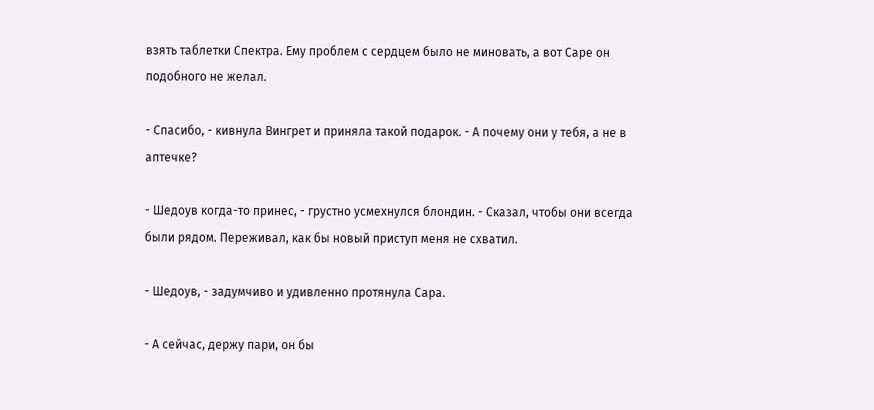взять таблетки Спектра. Ему проблем с сердцем было не миновать, а вот Саре он подобного не желал.

- Спасибо, - кивнула Вингрет и приняла такой подарок. - А почему они у тебя, а не в аптечке?

- Шедоув когда-то принес, - грустно усмехнулся блондин. - Сказал, чтобы они всегда были рядом. Переживал, как бы новый приступ меня не схватил.

- Шедоув, - задумчиво и удивленно протянула Сара.

- А сейчас, держу пари, он бы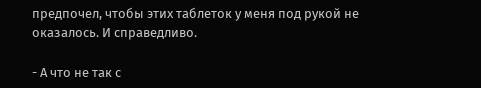предпочел, чтобы этих таблеток у меня под рукой не оказалось. И справедливо.

- А что не так с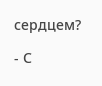сердцем?

- С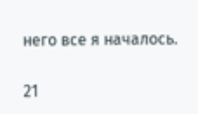него все я началось.

21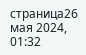страница26 мая 2024, 01:32